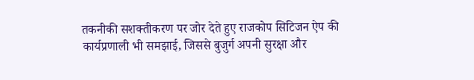तकनीकी सशक्तीकरण पर जोर देते हुए राजकोप सिटिजन ऐप की कार्यप्रणाली भी समझाई, जिससे बुजुर्ग अपनी सुरक्षा और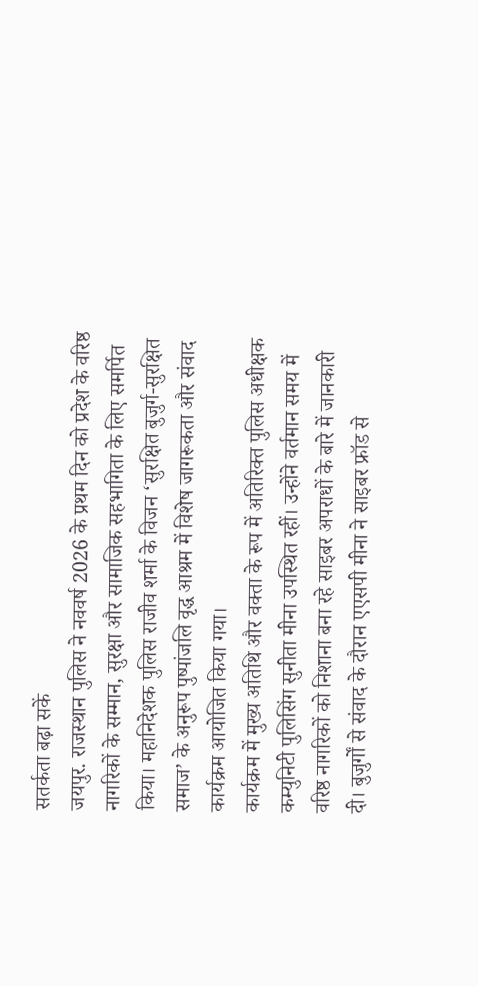सतर्कता बढ़ा सकें
जयपुर. राजस्थान पुलिस ने नववर्ष 2026 के प्रथम दिन को प्रदेश के वरिष्ठ नागरिकों के सम्मान, सुरक्षा और सामाजिक सहभागिता के लिए समर्पित किया। महानिदेशक पुलिस राजीव शर्मा के विजन ‘सुरक्षित बुजुर्ग-सुरक्षित समाज’ के अनुरूप पुष्पांजलि वृद्ध आश्रम में विशेष जागरूकता और संवाद कार्यक्रम आयोजित किया गया।
कार्यक्रम में मुख्य अतिथि और वक्ता के रूप में अतिरिक्त पुलिस अधीक्षक कम्युनिटी पुलिसिंग सुनीता मीना उपस्थित रहीं। उन्होंने वर्तमान समय में वरिष्ठ नागरिकों को निशाना बना रहे साइबर अपराधों के बारे में जानकारी दी। बुजुर्गों से संवाद के दौरान एएसपी मीना ने साइबर फ्रॉड से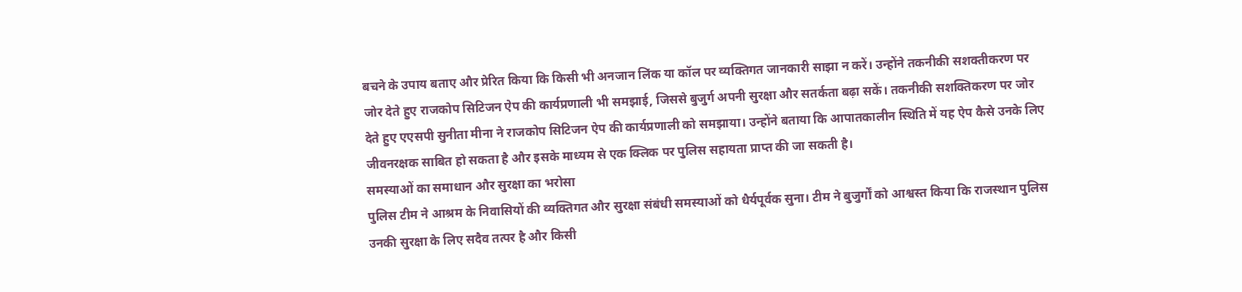बचने के उपाय बताए और प्रेरित किया कि किसी भी अनजान लिंक या कॉल पर व्यक्तिगत जानकारी साझा न करें। उन्होंने तकनीकी सशक्तीकरण पर जोर देते हुए राजकोप सिटिजन ऐप की कार्यप्रणाली भी समझाई, जिससे बुजुर्ग अपनी सुरक्षा और सतर्कता बढ़ा सकें। तकनीकी सशक्तिकरण पर जोर देते हुए एएसपी सुनीता मीना ने राजकोप सिटिजन ऐप की कार्यप्रणाली को समझाया। उन्होंने बताया कि आपातकालीन स्थिति में यह ऐप कैसे उनके लिए जीवनरक्षक साबित हो सकता है और इसके माध्यम से एक क्लिक पर पुलिस सहायता प्राप्त की जा सकती है।
समस्याओं का समाधान और सुरक्षा का भरोसा
पुलिस टीम ने आश्रम के निवासियों की व्यक्तिगत और सुरक्षा संबंधी समस्याओं को धैर्यपूर्वक सुना। टीम ने बुजुर्गों को आश्वस्त किया कि राजस्थान पुलिस उनकी सुरक्षा के लिए सदैव तत्पर है और किसी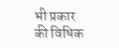भी प्रकार की विधिक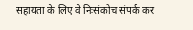सहायता के लिए वे निःसंकोच संपर्क कर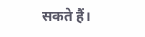सकते हैं।